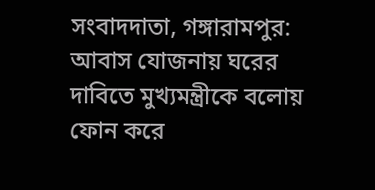সংবাদদাতা, গঙ্গারামপুর: আবাস যোজনায় ঘরের দাবিতে মুখ্যমন্ত্রীকে বলোয় ফোন করে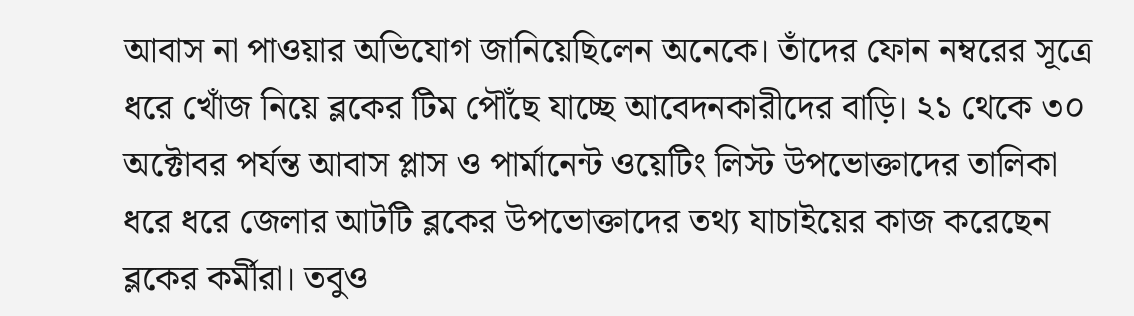আবাস না পাওয়ার অভিযোগ জানিয়েছিলেন অনেকে। তাঁদের ফোন নম্বরের সূত্রে ধরে খোঁজ নিয়ে ব্লকের টিম পৌঁছে যাচ্ছে আবেদনকারীদের বাড়ি। ২১ থেকে ৩০ অক্টোবর পর্যন্ত আবাস প্লাস ও পার্মানেন্ট ওয়েটিং লিস্ট উপভোক্তাদের তালিকা ধরে ধরে জেলার আটটি ব্লকের উপভোক্তাদের তথ্য যাচাইয়ের কাজ করেছেন ব্লকের কর্মীরা। তবুও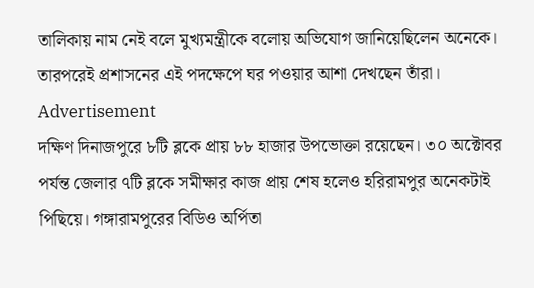তালিকায় নাম নেই বলে মুখ্যমন্ত্রীকে বলোয় অভিযোগ জানিয়েছিলেন অনেকে। তারপরেই প্রশাসনের এই পদক্ষেপে ঘর পওয়ার আশা দেখছেন তাঁরা।
Advertisement
দক্ষিণ দিনাজপুরে ৮টি ব্লকে প্রায় ৮৮ হাজার উপভোক্তা রয়েছেন। ৩০ অক্টোবর পর্যন্ত জেলার ৭টি ব্লকে সমীক্ষার কাজ প্রায় শেষ হলেও হরিরামপুর অনেকটাই পিছিয়ে। গঙ্গারামপুরের বিডিও অর্পিতা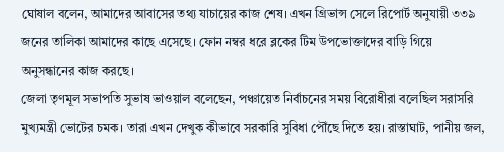ঘোষাল বলেন, আমাদের আবাসের তথ্য যাচায়ের কাজ শেষ। এখন গ্রিভান্স সেলে রিপোর্ট অনুযায়ী ৩৩৯ জনের তালিকা আমাদের কাছে এসেছে। ফোন নম্বর ধরে ব্লকের টিম উপভোক্তাদের বাড়ি গিয়ে অনুসন্ধানের কাজ করছে।
জেলা তৃণমূল সভাপতি সুভাষ ভাওয়াল বলেছেন, পঞ্চায়েত নির্বাচনের সময় বিরোধীরা বলেছিল সরাসরি মুখ্যমন্ত্রী ভোটের চমক। তারা এখন দেখুক কীভাবে সরকারি সুবিধা পৌঁছে দিতে হয়। রাস্তাঘাট, পানীয় জল,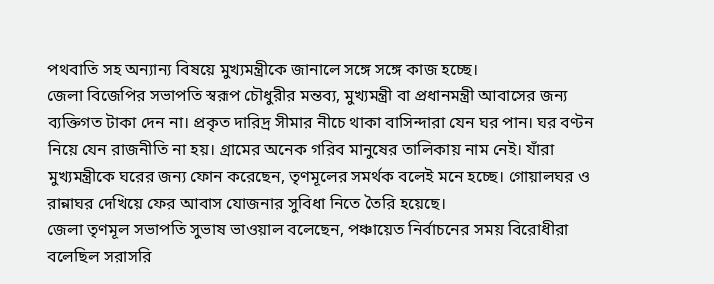পথবাতি সহ অন্যান্য বিষয়ে মুখ্যমন্ত্রীকে জানালে সঙ্গে সঙ্গে কাজ হচ্ছে।
জেলা বিজেপির সভাপতি স্বরূপ চৌধুরীর মন্তব্য, মুখ্যমন্ত্রী বা প্রধানমন্ত্রী আবাসের জন্য ব্যক্তিগত টাকা দেন না। প্রকৃত দারিদ্র সীমার নীচে থাকা বাসিন্দারা যেন ঘর পান। ঘর বণ্টন নিয়ে যেন রাজনীতি না হয়। গ্রামের অনেক গরিব মানুষের তালিকায় নাম নেই। যাঁরা মুখ্যমন্ত্রীকে ঘরের জন্য ফোন করেছেন, তৃণমূলের সমর্থক বলেই মনে হচ্ছে। গোয়ালঘর ও রান্নাঘর দেখিয়ে ফের আবাস যোজনার সুবিধা নিতে তৈরি হয়েছে।
জেলা তৃণমূল সভাপতি সুভাষ ভাওয়াল বলেছেন, পঞ্চায়েত নির্বাচনের সময় বিরোধীরা বলেছিল সরাসরি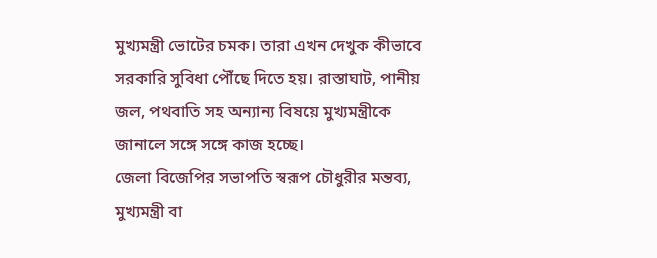মুখ্যমন্ত্রী ভোটের চমক। তারা এখন দেখুক কীভাবে সরকারি সুবিধা পৌঁছে দিতে হয়। রাস্তাঘাট, পানীয় জল, পথবাতি সহ অন্যান্য বিষয়ে মুখ্যমন্ত্রীকে জানালে সঙ্গে সঙ্গে কাজ হচ্ছে।
জেলা বিজেপির সভাপতি স্বরূপ চৌধুরীর মন্তব্য, মুখ্যমন্ত্রী বা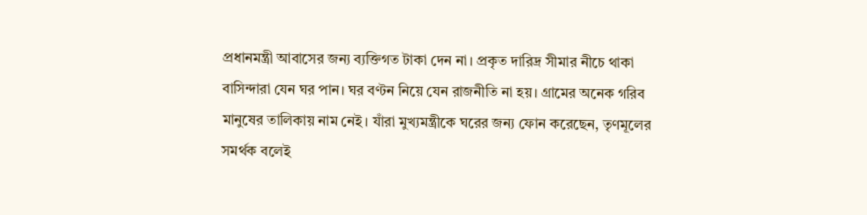প্রধানমন্ত্রী আবাসের জন্য ব্যক্তিগত টাকা দেন না। প্রকৃত দারিদ্র সীমার নীচে থাকা বাসিন্দারা যেন ঘর পান। ঘর বণ্টন নিয়ে যেন রাজনীতি না হয়। গ্রামের অনেক গরিব মানুষের তালিকায় নাম নেই। যাঁরা মুখ্যমন্ত্রীকে ঘরের জন্য ফোন করেছেন, তৃণমূলের সমর্থক বলেই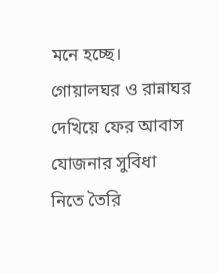মনে হচ্ছে। গোয়ালঘর ও রান্নাঘর দেখিয়ে ফের আবাস যোজনার সুবিধা নিতে তৈরি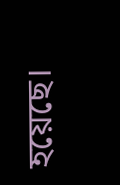হয়েছে।